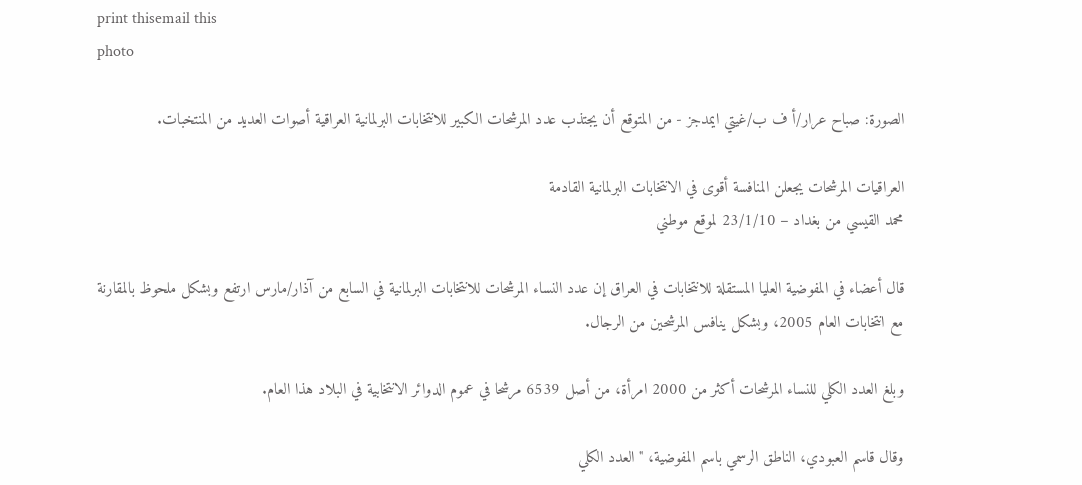print thisemail this
photo

الصورة: صباح عرار/أ ف ب/غيتي ايمدجز - من المتوقع أن يجتذب عدد المرشحات الكبير للانتخابات البرلمانية العراقية أصوات العديد من المنتخبات.

العراقيات المرشحات يجعلن المنافسة أقوى في الانتخابات البرلمانية القادمة
محمد القيسي من بغداد – 23/1/10 لموقع موطني

قال أعضاء في المفوضية العليا المستقلة للانتخابات في العراق إن عدد النساء المرشحات للانتخابات البرلمانية في السابع من آذار/مارس ارتفع وبشكل ملحوظ بالمقارنة مع انتخابات العام 2005، وبشكل ينافس المرشحين من الرجال.

وبلغ العدد الكلي للنساء المرشحات أكثر من 2000 امرأة، من أصل 6539 مرشحا في عموم الدوائر الانتخابية في البلاد هذا العام.

وقال قاسم العبودي، الناطق الرسمي باسم المفوضية، "العدد الكلي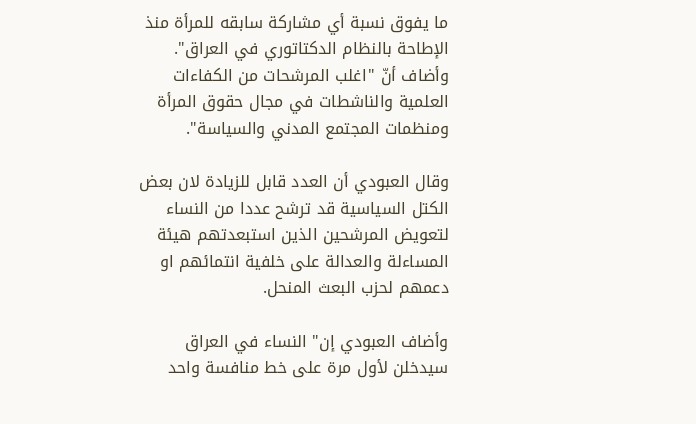ما يفوق نسبة أي مشاركة سابقه للمرأة منذ الإطاحة بالنظام الدكتاتوري في العراق". وأضاف أنّ "اغلب المرشحات من الكفاءات العلمية والناشطات في مجال حقوق المرأة ومنظمات المجتمع المدني والسياسة".

وقال العبودي أن العدد قابل للزيادة لان بعض الكتل السياسية قد ترشح عددا من النساء لتعويض المرشحين الذين استبعدتهم هيئة المساءلة والعدالة على خلفية انتمائهم او دعمهم لحزب البعث المنحل.

وأضاف العبودي إن" النساء في العراق سيدخلن لأول مرة على خط منافسة واحد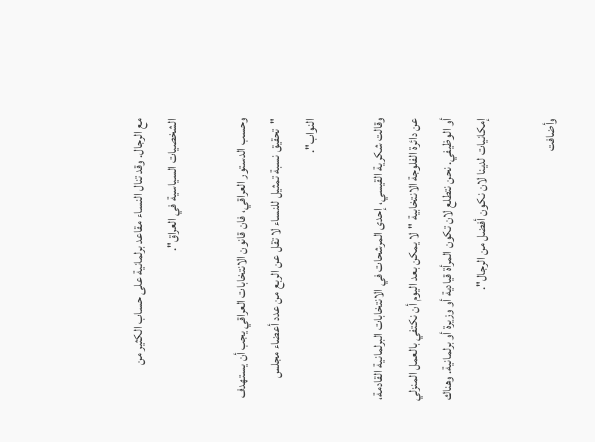مع الرجال. وقد تنال النساء مقاعد برلمانية على حساب الكثير من الشخصيات السياسية في العراق".

وحسب الدستور العراقي، فان قانون الانتخابات العراقي يجب أن يستهدف "تحقيق نسبة تمثيل للنساء لا تقل عن الربع من عدد أعضاء مجلس النواب".

وقالت شكرية القيسي، إحدى المرشحات في الانتخابات البرلمانية القادمة، عن دائرة الفلوجة الانتخابية "لا يمكن بعد اليوم أن نكتفي بالعمل المنزلي أو الوظيفي. نحن نتطلع لان تكون المرأة قيادية أو وزيرة أو برلمانية. وهناك إمكانيات لدينا لان نكون أفضل من الرجال".

وأضافت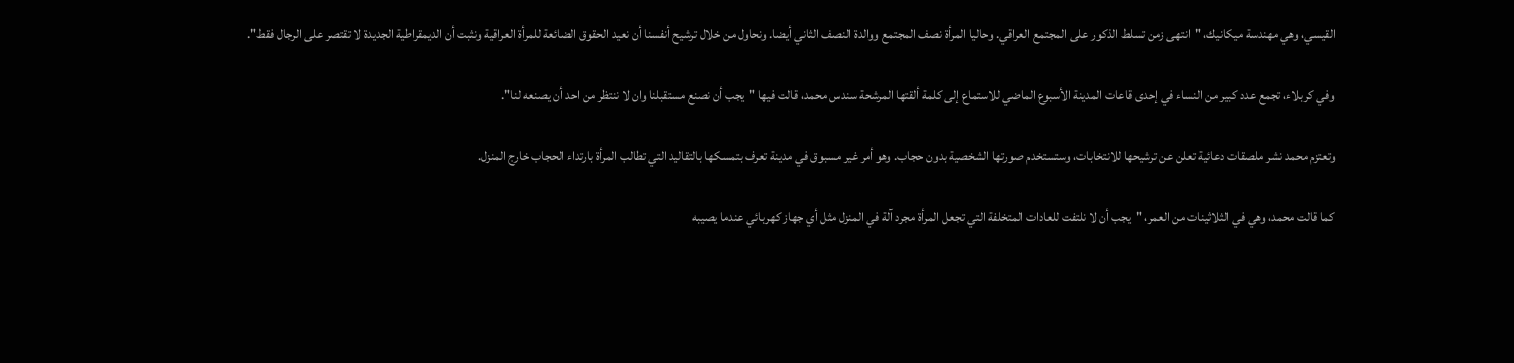القيسي، وهي مهندسة ميكانيك، "انتهى زمن تسلط الذكور على المجتمع العراقي. وحاليا المرأة نصف المجتمع ووالدة النصف الثاني أيضا. ونحاول من خلال ترشيح أنفسنا أن نعيد الحقوق الضائعة للمرأة العراقية ونثبت أن الديمقراطية الجديدة لا تقتصر على الرجال فقط".

وفي كربلاء، تجمع عدد كبير من النساء في إحدى قاعات المدينة الأسبوع الماضي للاستماع إلى كلمة ألقتها المرشحة سندس محمد، قالت فيها "يجب أن نصنع مستقبلنا وان لا ننتظر من احد أن يصنعه لنا".

وتعتزم محمد نشر ملصقات دعائية تعلن عن ترشيحها للانتخابات، وستستخدم صورتها الشخصية بدون حجاب. وهو أمر غير مسبوق في مدينة تعرف بتمسكها بالتقاليد التي تطالب المرأة بارتداء الحجاب خارج المنزل.

كما قالت محمد، وهي في الثلاثينات من العمر، "يجب أن لا نلتفت للعادات المتخلفة التي تجعل المرأة مجرد آلة في المنزل مثل أي جهاز كهربائي عندما يصيبه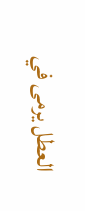العطل يرمى في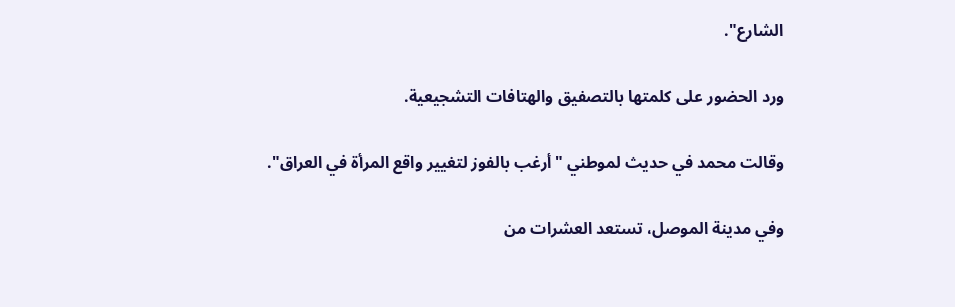الشارع".

ورد الحضور على كلمتها بالتصفيق والهتافات التشجيعية.

وقالت محمد في حديث لموطني "أرغب بالفوز لتغيير واقع المرأة في العراق".

وفي مدينة الموصل، تستعد العشرات من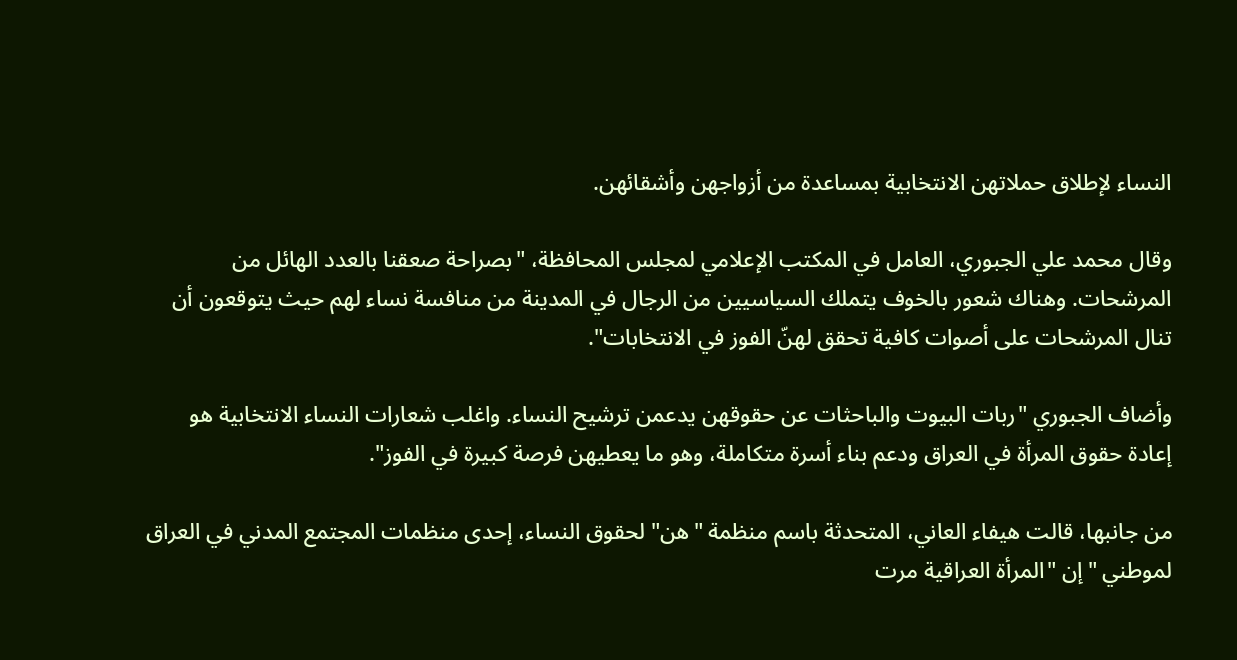النساء لإطلاق حملاتهن الانتخابية بمساعدة من أزواجهن وأشقائهن.

وقال محمد علي الجبوري، العامل في المكتب الإعلامي لمجلس المحافظة، "بصراحة صعقنا بالعدد الهائل من المرشحات. وهناك شعور بالخوف يتملك السياسيين من الرجال في المدينة من منافسة نساء لهم حيث يتوقعون أن تنال المرشحات على أصوات كافية تحقق لهنّ الفوز في الانتخابات".

وأضاف الجبوري "ربات البيوت والباحثات عن حقوقهن يدعمن ترشيح النساء. واغلب شعارات النساء الانتخابية هو إعادة حقوق المرأة في العراق ودعم بناء أسرة متكاملة، وهو ما يعطيهن فرصة كبيرة في الفوز".

من جانبها، قالت هيفاء العاني، المتحدثة باسم منظمة "هن" لحقوق النساء، إحدى منظمات المجتمع المدني في العراق لموطني "إن "المرأة العراقية مرت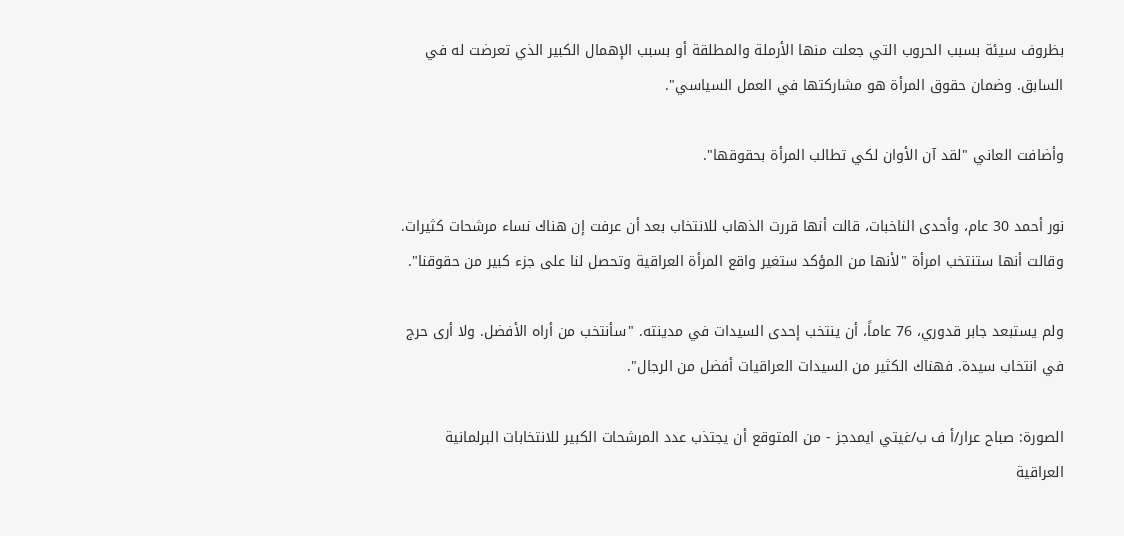بظروف سيئة بسبب الحروب التي جعلت منها الأرملة والمطلقة أو بسبب الإهمال الكبير الذي تعرضت له في السابق. وضمان حقوق المرأة هو مشاركتها في العمل السياسي".

وأضافت العاني "لقد آن الأوان لكي تطالب المرأة بحقوقها".

نور أحمد 30 عام، وأحدى الناخبات، قالت أنها قررت الذهاب للانتخاب بعد أن عرفت إن هناك نساء مرشحات كثيرات. وقالت أنها ستنتخب امرأة "لأنها من المؤكد ستغير واقع المرأة العراقية وتحصل لنا على جزء كبير من حقوقنا".

ولم يستبعد جابر قدوري، 76 عاماً، أن ينتخب إحدى السيدات في مدينته. "سأنتخب من أراه الأفضل. ولا أرى حرج في انتخاب سيدة. فهناك الكثير من السيدات العراقيات أفضل من الرجال".

الصورة: صباح عرار/أ ف ب/غيتي ايمدجز - من المتوقع أن يجتذب عدد المرشحات الكبير للانتخابات البرلمانية العراقية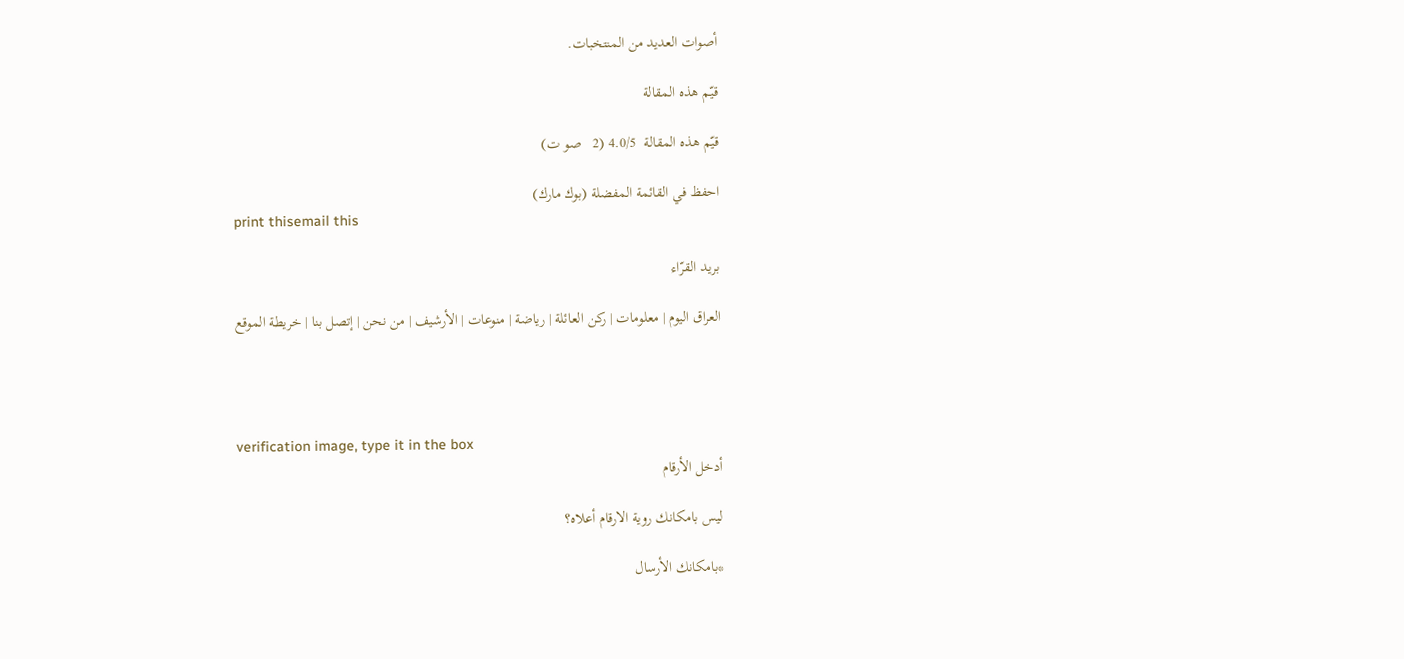أصوات العديد من المنتخبات.

قيّم هذه المقالة

قيّم هذه المقالة  4.0/5 (2   صو ت)

احفظ في القائمة المفضلة (بوك مارك)
print thisemail this

بريد القرّاء

العراق اليوم | معلومات | ركن العائلة | رياضة | منوعات | الأرشيف | من نحن | إتصل بنا | خريطة الموقع




verification image, type it in the box
أدخل الأرقام

ليس بامكانك روية الارقام أعلاه؟

*بامكانك الأرسال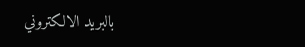بالبريد الالكتروني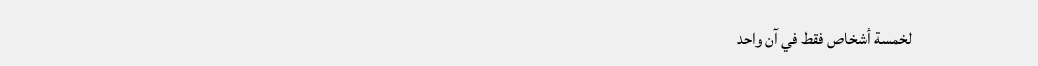لخمسة أشخاص فقط في آن واحد